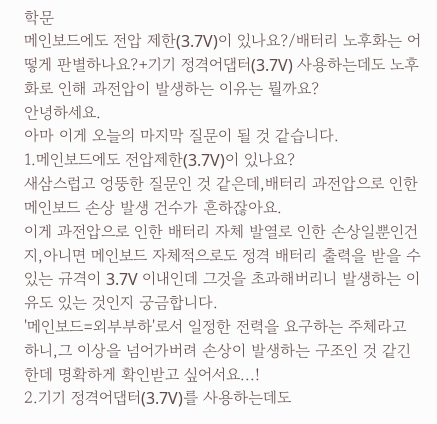학문
메인보드에도 전압 제한(3.7V)이 있나요?/배터리 노후화는 어떻게 판별하나요?+기기 정격어댑터(3.7V) 사용하는데도 노후화로 인해 과전압이 발생하는 이유는 뭘까요?
안녕하세요.
아마 이게 오늘의 마지막 질문이 될 것 같습니다.
1.메인보드에도 전압제한(3.7V)이 있나요?
새삼스럽고 엉뚱한 질문인 것 같은데,배터리 과전압으로 인한 메인보드 손상 발생 건수가 흔하잖아요.
이게 과전압으로 인한 배터리 자체 발열로 인한 손상일뿐인건지,아니면 메인보드 자체적으로도 정격 배터리 출력을 받을 수 있는 규격이 3.7V 이내인데 그것을 초과해버리니 발생하는 이유도 있는 것인지 궁금합니다.
'메인보드=외부부하'로서 일정한 전력을 요구하는 주체라고 하니,그 이상을 넘어가버려 손상이 발생하는 구조인 것 같긴 한데 명확하게 확인받고 싶어서요...!
2.기기 정격어댑터(3.7V)를 사용하는데도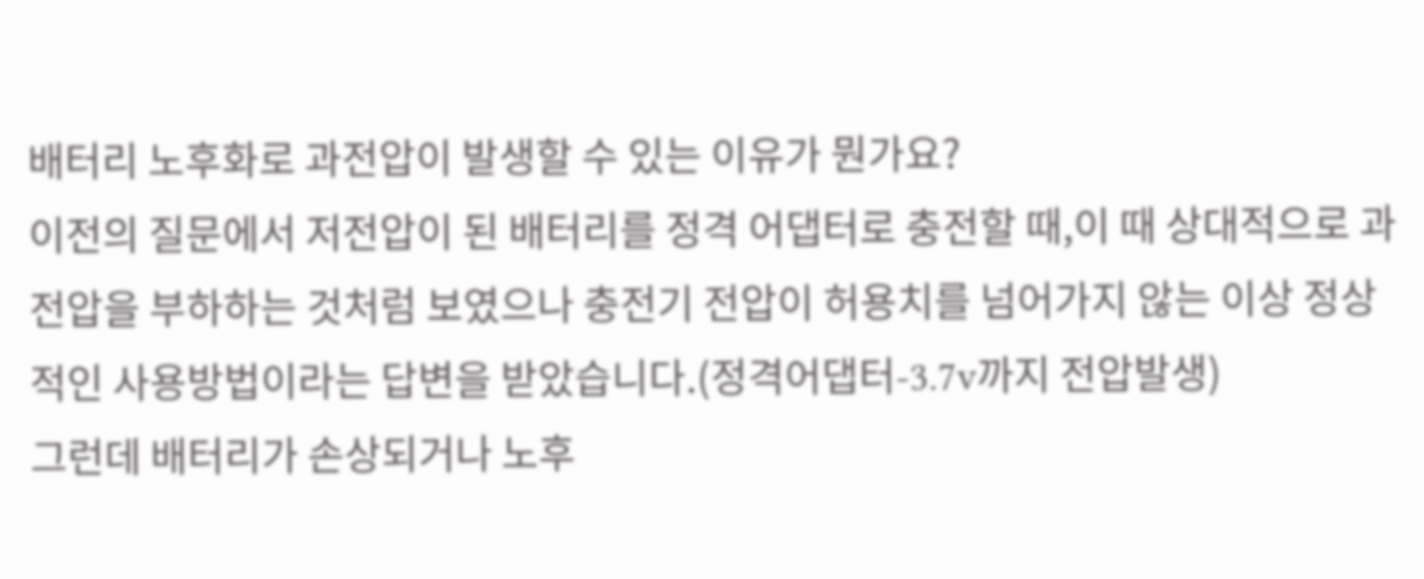배터리 노후화로 과전압이 발생할 수 있는 이유가 뭔가요?
이전의 질문에서 저전압이 된 배터리를 정격 어댑터로 충전할 때,이 때 상대적으로 과전압을 부하하는 것처럼 보였으나 충전기 전압이 허용치를 넘어가지 않는 이상 정상적인 사용방법이라는 답변을 받았습니다.(정격어댑터-3.7v까지 전압발생)
그런데 배터리가 손상되거나 노후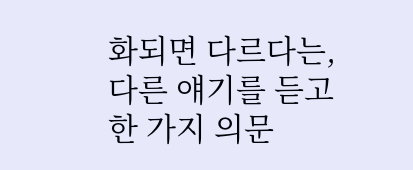화되면 다르다는,다른 얘기를 듣고 한 가지 의문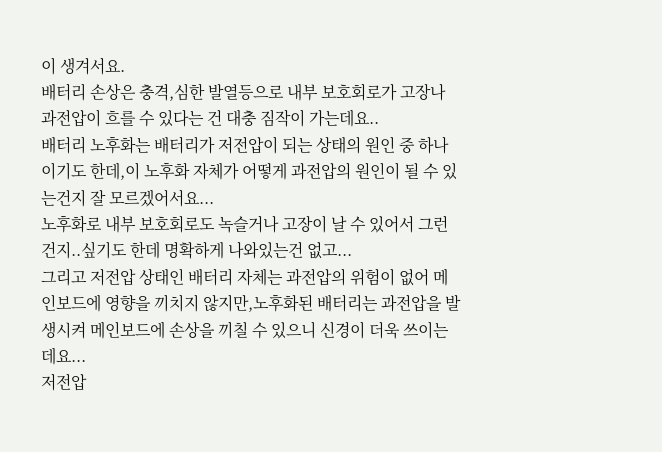이 생겨서요.
배터리 손상은 충격,심한 발열등으로 내부 보호회로가 고장나 과전압이 흐를 수 있다는 건 대충 짐작이 가는데요..
배터리 노후화는 배터리가 저전압이 되는 상태의 원인 중 하나이기도 한데,이 노후화 자체가 어떻게 과전압의 원인이 될 수 있는건지 잘 모르겠어서요...
노후화로 내부 보호회로도 녹슬거나 고장이 날 수 있어서 그런건지..싶기도 한데 명확하게 나와있는건 없고...
그리고 저전압 상태인 배터리 자체는 과전압의 위험이 없어 메인보드에 영향을 끼치지 않지만,노후화된 배터리는 과전압을 발생시켜 메인보드에 손상을 끼칠 수 있으니 신경이 더욱 쓰이는데요...
저전압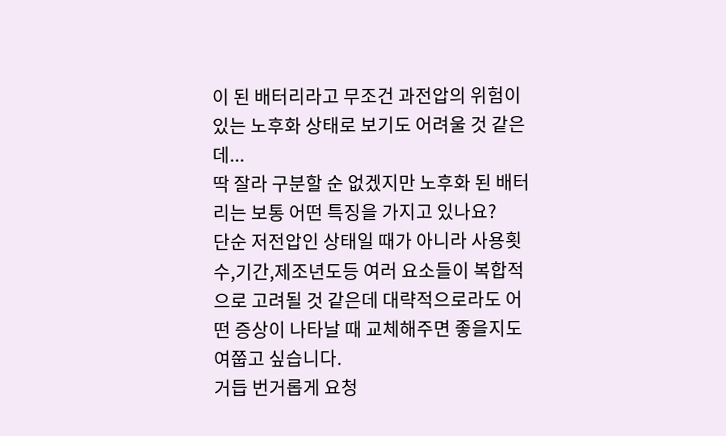이 된 배터리라고 무조건 과전압의 위험이 있는 노후화 상태로 보기도 어려울 것 같은데...
딱 잘라 구분할 순 없겠지만 노후화 된 배터리는 보통 어떤 특징을 가지고 있나요?
단순 저전압인 상태일 때가 아니라 사용횟수,기간,제조년도등 여러 요소들이 복합적으로 고려될 것 같은데 대략적으로라도 어떤 증상이 나타날 때 교체해주면 좋을지도 여쭙고 싶습니다.
거듭 번거롭게 요청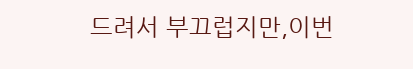드려서 부끄럽지만,이번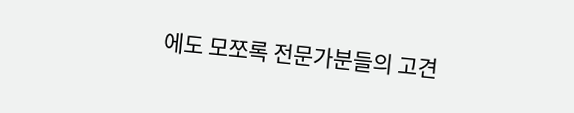에도 모쪼록 전문가분들의 고견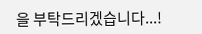을 부탁드리겠습니다...!